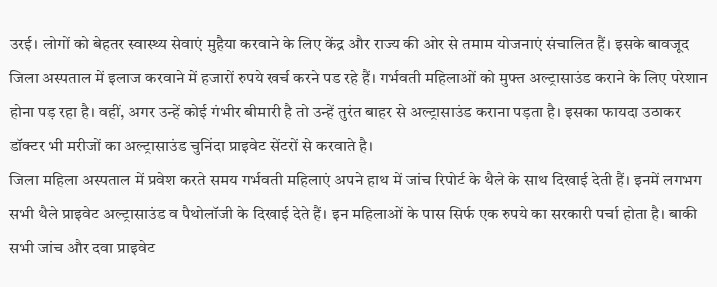उरई। लोगों को बेहतर स्वास्थ्य सेवाएं मुहैया करवाने के लिए केंद्र और राज्य की ओर से तमाम योजनाएं संचालित हैं। इसके बावजूद जिला अस्पताल में इलाज करवाने में हजारों रुपये खर्च करने पड रहे हैं। गर्भवती महिलाओं को मुफ्त अल्ट्रासाउंड कराने के लिए परेशान होना पड़ रहा है। वहीं, अगर उन्हें कोई गंभीर बीमारी है तो उन्हें तुरंत बाहर से अल्ट्रासाउंड कराना पड़ता है। इसका फायदा उठाकर डॉक्टर भी मरीजों का अल्ट्रासाउंड चुनिंदा प्राइवेट सेंटरों से करवाते है।
जिला महिला अस्पताल में प्रवेश करते समय गर्भवती महिलाएं अपने हाथ में जांच रिपोर्ट के थैले के साथ दिखाई देती हैं। इनमें लगभग सभी थैले प्राइवेट अल्ट्रासाउंड व पैथोलॉजी के दिखाई देते हैं। इन महिलाओं के पास सिर्फ एक रुपये का सरकारी पर्चा होता है। बाकी सभी जांच और दवा प्राइवेट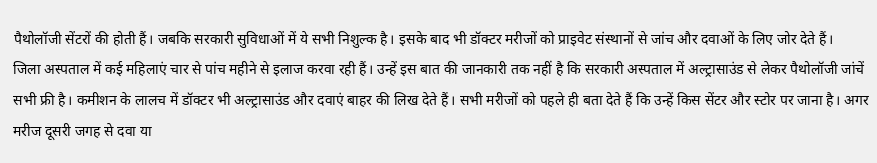पैथोलॉजी सेंटरों की होती हैं। जबकि सरकारी सुविधाओं में ये सभी निशुल्क है। इसके बाद भी डॉक्टर मरीजों को प्राइवेट संस्थानों से जांच और दवाओं के लिए जोर देते हैं।
जिला अस्पताल में कई महिलाएं चार से पांच महीने से इलाज करवा रही हैं। उन्हें इस बात की जानकारी तक नहीं है कि सरकारी अस्पताल में अल्ट्रासाउंड से लेकर पैथोलॉजी जांचें सभी फ्री है। कमीशन के लालच में डॉक्टर भी अल्ट्रासाउंड और दवाएं बाहर की लिख देते हैं। सभी मरीजों को पहले ही बता देते हैं कि उन्हें किस सेंटर और स्टोर पर जाना है। अगर मरीज दूसरी जगह से दवा या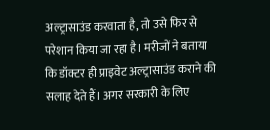अल्ट्रासाउंड करवाता है, तो उसे फिर से परेशान किया जा रहा है। मरीजों ने बताया कि डॉक्टर ही प्राइवेट अल्ट्रासाउंड कराने की सलाह देते हैं। अगर सरकारी के लिए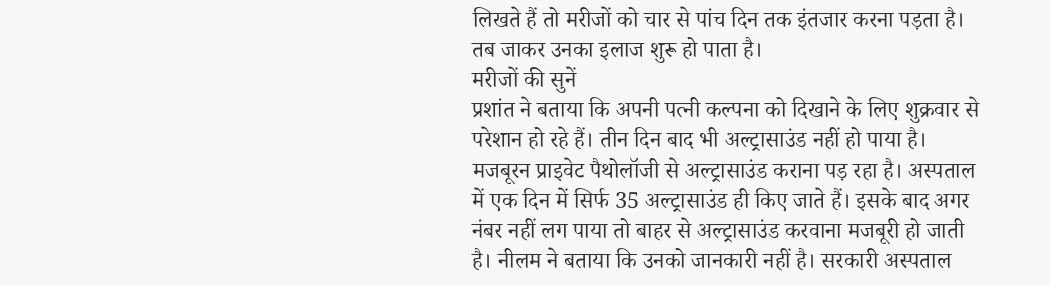लिखते हैं तो मरीजों को चार से पांच दिन तक इंतजार करना पड़ता है। तब जाकर उनका इलाज शुरू हो पाता है।
मरीजों की सुनें
प्रशांत ने बताया कि अपनी पत्नी कल्पना को दिखाने के लिए शुक्रवार से परेशान हो रहे हैं। तीन दिन बाद भी अल्ट्रासाउंड नहीं हो पाया है। मजबूरन प्राइवेट पैथोलॉजी से अल्ट्रासाउंड कराना पड़ रहा है। अस्पताल में एक दिन में सिर्फ 35 अल्ट्रासाउंड ही किए जाते हैं। इसके बाद अगर नंबर नहीं लग पाया तो बाहर से अल्ट्रासाउंड करवाना मजबूरी हो जाती है। नीलम ने बताया कि उनको जानकारी नहीं है। सरकारी अस्पताल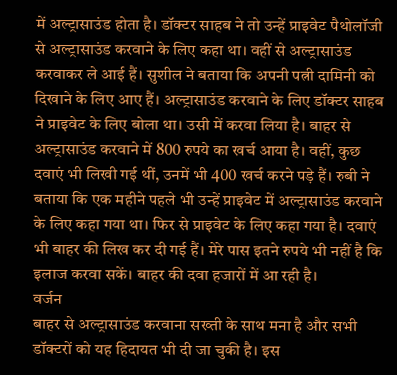में अल्ट्रासाउंड होता है। डॉक्टर साहब ने तो उन्हें प्राइवेट पैथोलॉजी से अल्ट्रासाउंड करवाने के लिए कहा था। वहीं से अल्ट्रासाउंड करवाकर ले आई हैं। सुशील ने बताया कि अपनी पत्नी दामिनी को दिखाने के लिए आए हैं। अल्ट्रासाउंड करवाने के लिए डॉक्टर साहब ने प्राइवेट के लिए बोला था। उसी में करवा लिया है। बाहर से अल्ट्रासाउंड करवाने में 800 रुपये का खर्च आया है। वहीं, कुछ दवाएं भी लिखी गई थीं, उनमें भी 400 खर्च करने पड़े हैं। रुबी ने बताया कि एक महीने पहले भी उन्हें प्राइवेट में अल्ट्रासाउंड करवाने के लिए कहा गया था। फिर से प्राइवेट के लिए कहा गया है। दवाएं भी बाहर की लिख कर दी गई हैं। मेरे पास इतने रुपये भी नहीं है कि इलाज करवा सकें। बाहर की दवा हजारों में आ रही है।
वर्जन
बाहर से अल्ट्रासाउंड करवाना सख्ती के साथ मना है और सभी डॉक्टरों को यह हिदायत भी दी जा चुकी है। इस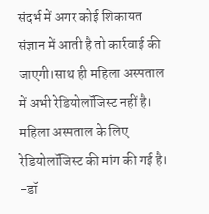संदर्भ में अगर कोई शिकायत संज्ञान में आती है तो कार्रवाई की जाएगी।साथ ही महिला अस्पताल में अभी रेडियोलॉजिस्ट नहीं है। महिला अस्पताल के लिए रेडियोलॉजिस्ट की मांग की गई है। -डॉ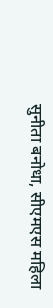सुनीता बनोधा, सीएमएस महिला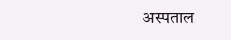अस्पताल